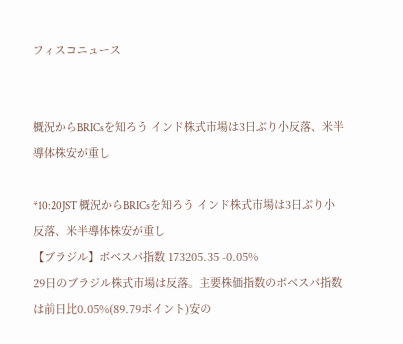フィスコニュース


概況からBRICsを知ろう インド株式市場は3日ぶり小反落、米半導体株安が重し

*10:20JST 概況からBRICsを知ろう インド株式市場は3日ぶり小反落、米半導体株安が重し
【ブラジル】ボベスパ指数 173205.35 -0.05%
29日のブラジル株式市場は反落。主要株価指数のボベスパ指数は前日比0.05%(89.79ポイント)安の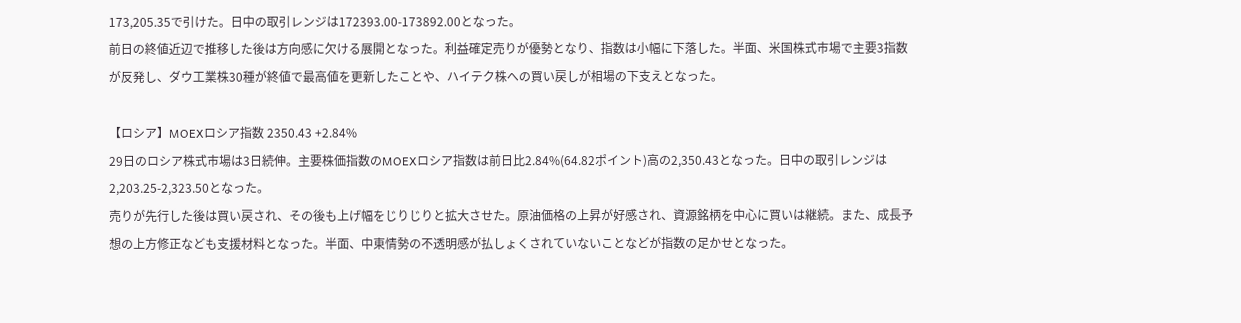173,205.35で引けた。日中の取引レンジは172393.00-173892.00となった。
前日の終値近辺で推移した後は方向感に欠ける展開となった。利益確定売りが優勢となり、指数は小幅に下落した。半面、米国株式市場で主要3指数が反発し、ダウ工業株30種が終値で最高値を更新したことや、ハイテク株への買い戻しが相場の下支えとなった。

【ロシア】MOEXロシア指数 2350.43 +2.84%
29日のロシア株式市場は3日続伸。主要株価指数のMOEXロシア指数は前日比2.84%(64.82ポイント)高の2,350.43となった。日中の取引レンジは2,203.25-2,323.50となった。
売りが先行した後は買い戻され、その後も上げ幅をじりじりと拡大させた。原油価格の上昇が好感され、資源銘柄を中心に買いは継続。また、成長予想の上方修正なども支援材料となった。半面、中東情勢の不透明感が払しょくされていないことなどが指数の足かせとなった。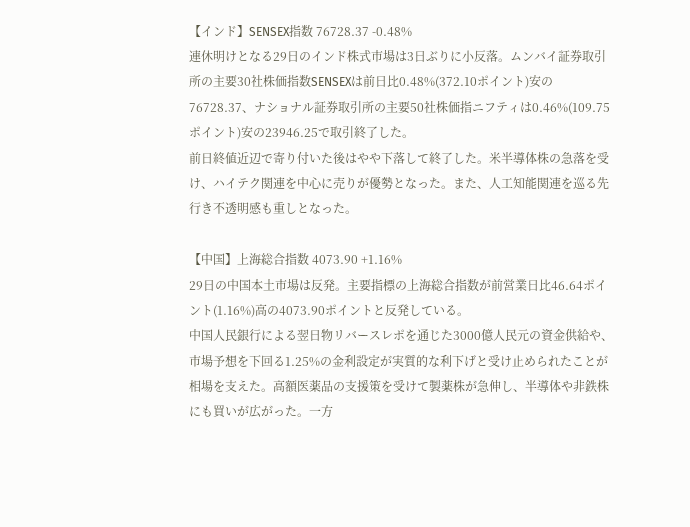【インド】SENSEX指数 76728.37 -0.48%
連休明けとなる29日のインド株式市場は3日ぶりに小反落。ムンバイ証券取引所の主要30社株価指数SENSEXは前日比0.48%(372.10ポイント)安の76728.37、ナショナル証券取引所の主要50社株価指ニフティは0.46%(109.75ポイント)安の23946.25で取引終了した。
前日終値近辺で寄り付いた後はやや下落して終了した。米半導体株の急落を受け、ハイテク関連を中心に売りが優勢となった。また、人工知能関連を巡る先行き不透明感も重しとなった。

【中国】上海総合指数 4073.90 +1.16%
29日の中国本土市場は反発。主要指標の上海総合指数が前営業日比46.64ポイント(1.16%)高の4073.90ポイントと反発している。
中国人民銀行による翌日物リバースレポを通じた3000億人民元の資金供給や、市場予想を下回る1.25%の金利設定が実質的な利下げと受け止められたことが相場を支えた。高額医薬品の支援策を受けて製薬株が急伸し、半導体や非鉄株にも買いが広がった。一方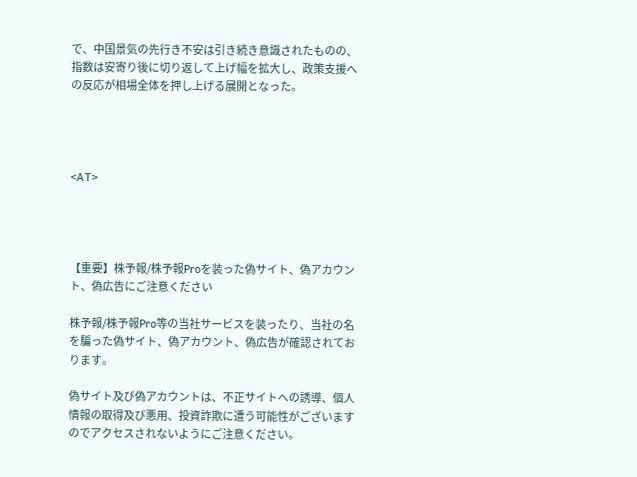で、中国景気の先行き不安は引き続き意識されたものの、指数は安寄り後に切り返して上げ幅を拡大し、政策支援への反応が相場全体を押し上げる展開となった。




<AT>




【重要】株予報/株予報Proを装った偽サイト、偽アカウント、偽広告にご注意ください

株予報/株予報Pro等の当社サービスを装ったり、当社の名を騙った偽サイト、偽アカウント、偽広告が確認されております。

偽サイト及び偽アカウントは、不正サイトへの誘導、個人情報の取得及び悪用、投資詐欺に遭う可能性がございますのでアクセスされないようにご注意ください。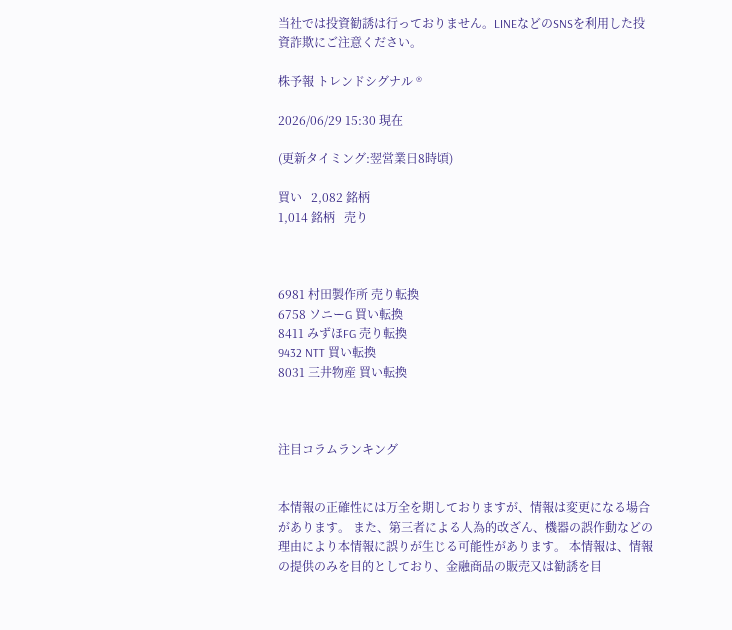当社では投資勧誘は行っておりません。LINEなどのSNSを利用した投資詐欺にご注意ください。

株予報 トレンドシグナル ®

2026/06/29 15:30 現在

(更新タイミング:翌営業日8時頃)

買い   2,082 銘柄
1,014 銘柄   売り



6981 村田製作所 売り転換
6758 ソニーG 買い転換
8411 みずほFG 売り転換
9432 NTT 買い転換
8031 三井物産 買い転換



注目コラムランキング


本情報の正確性には万全を期しておりますが、情報は変更になる場合があります。 また、第三者による人為的改ざん、機器の誤作動などの理由により本情報に誤りが生じる可能性があります。 本情報は、情報の提供のみを目的としており、金融商品の販売又は勧誘を目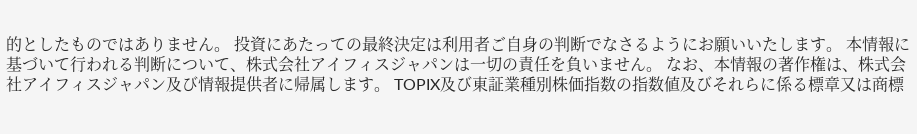的としたものではありません。 投資にあたっての最終決定は利用者ご自身の判断でなさるようにお願いいたします。 本情報に基づいて行われる判断について、株式会社アイフィスジャパンは一切の責任を負いません。 なお、本情報の著作権は、株式会社アイフィスジャパン及び情報提供者に帰属します。 TOPIX及び東証業種別株価指数の指数値及びそれらに係る標章又は商標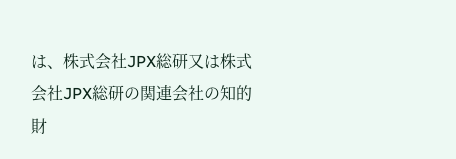は、株式会社JPX総研又は株式会社JPX総研の関連会社の知的財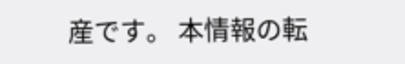産です。 本情報の転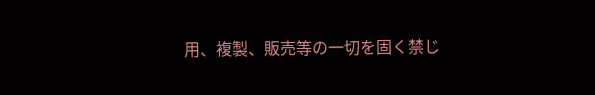用、複製、販売等の一切を固く禁じ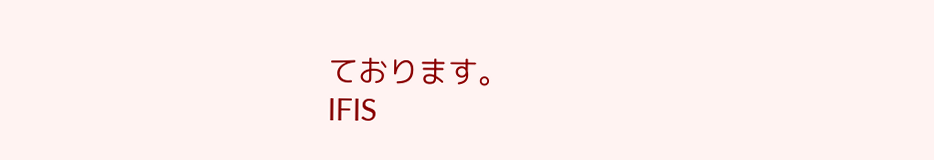ております。
IFIS